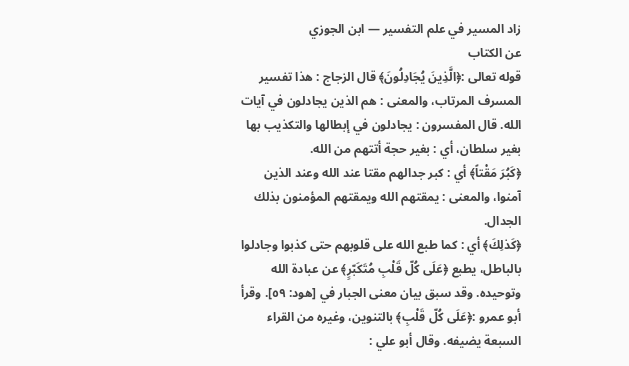زاد المسير في علم التفسير — ابن الجوزي
عن الكتاب
قوله تعالى :﴿الَّذِينَ يُجَادِلُونَ﴾ قال الزجاج : هذا تفسير المسرف المرتاب، والمعنى : هم الذين يجادلون في آيات الله. قال المفسرون : يجادلون في إبطالها والتكذيب بها بغير سلطان، أي : بغير حجة أتتهم من الله.
﴿كَبُرَ مَقْتاً﴾ أي : كبر جدالهم مقتا عند الله وعند الذين آمنوا، والمعنى : يمقتهم الله ويمقتهم المؤمنون بذلك الجدال.
﴿كَذلِكَ﴾ أي : كما طبع الله على قلوبهم حتى كذبوا وجادلوا بالباطل، يطبع ﴿عَلَى كُلّ قَلْبِ مُتَكَبّرٍ﴾ عن عبادة الله وتوحيده. وقد سبق بيان معنى الجبار في [هود: ٥٩]. وقرأ أبو عمرو :﴿عَلَى كُلّ قَلْبِ﴾ بالتنوين، وغيره من القراء السبعة يضيفه. وقال أبو علي :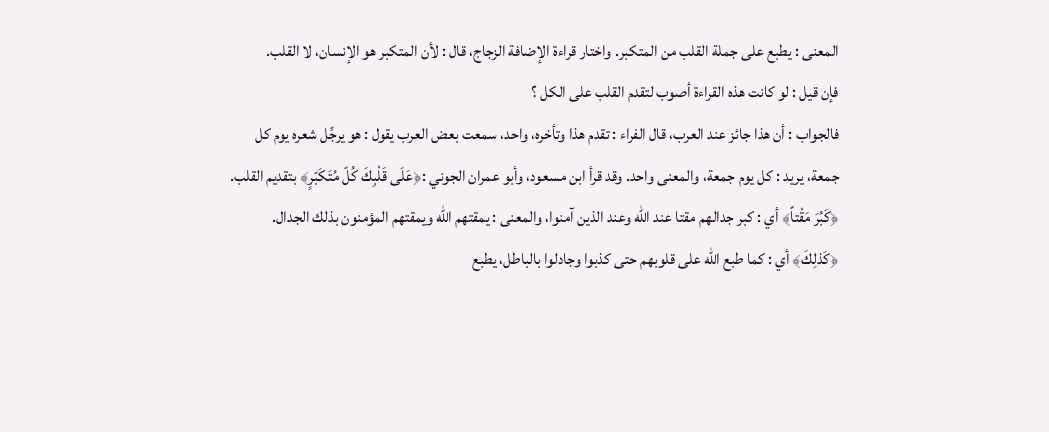المعنى : يطبع على جملة القلب من المتكبر. واختار قراءة الإضافة الزجاج، قال : لأن المتكبر هو الإنسان، لا القلب.
فإن قيل : لو كانت هذه القراءة أصوب لتقدم القلب على الكل ؟
فالجواب : أن هذا جائز عند العرب، قال الفراء : تقدم هذا وتأخره، واحد، سمعت بعض العرب يقول : هو يرجِّل شعره يوم كل جمعة، يريد : كل يوم جمعة، والمعنى واحد. وقد قرأ ابن مسعود، وأبو عمران الجوني :﴿عَلَى قَلْبِكَ كُلّ مُتَكَبّرٍ﴾ بتقديم القلب.
﴿كَبُرَ مَقْتاً﴾ أي : كبر جدالهم مقتا عند الله وعند الذين آمنوا، والمعنى : يمقتهم الله ويمقتهم المؤمنون بذلك الجدال.
﴿كَذلِكَ﴾ أي : كما طبع الله على قلوبهم حتى كذبوا وجادلوا بالباطل، يطبع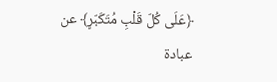﴿عَلَى كُلّ قَلْبِ مُتَكَبّرٍ﴾ عن عبادة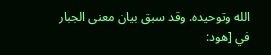الله وتوحيده. وقد سبق بيان معنى الجبار في [هود: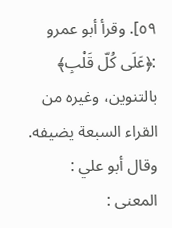٥٩]. وقرأ أبو عمرو :﴿عَلَى كُلّ قَلْبِ﴾ بالتنوين، وغيره من القراء السبعة يضيفه. وقال أبو علي : المعنى :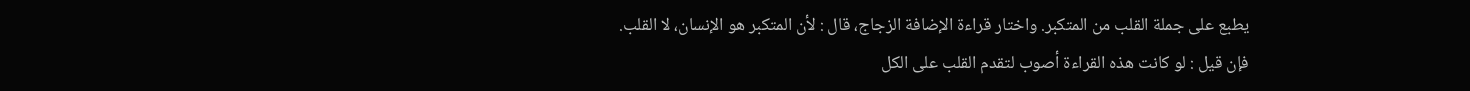يطبع على جملة القلب من المتكبر. واختار قراءة الإضافة الزجاج، قال : لأن المتكبر هو الإنسان، لا القلب.
فإن قيل : لو كانت هذه القراءة أصوب لتقدم القلب على الكل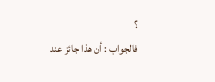؟
فالجواب : أن هذا جائز عند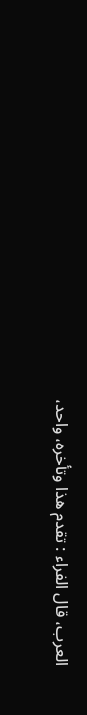العرب، قال الفراء : تقدم هذا وتأخره، واحد،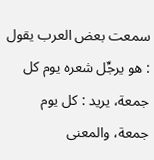سمعت بعض العرب يقول : هو يرجِّل شعره يوم كل جمعة، يريد : كل يوم جمعة، والمعنى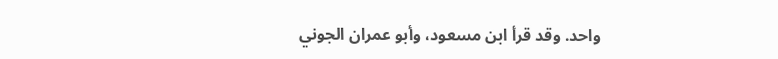واحد. وقد قرأ ابن مسعود، وأبو عمران الجوني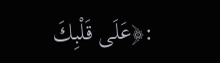:﴿عَلَى قَلْبِكَ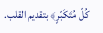كُلّ مُتَكَبّرٍ﴾ بتقديم القلب.